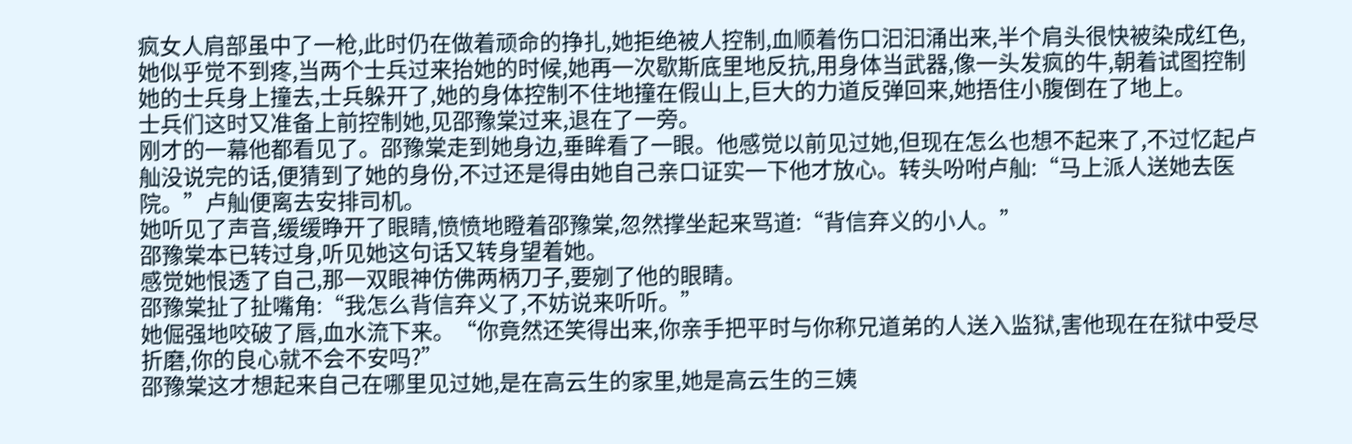疯女人肩部虽中了一枪,此时仍在做着顽命的挣扎,她拒绝被人控制,血顺着伤口汩汩涌出来,半个肩头很快被染成红色,她似乎觉不到疼,当两个士兵过来抬她的时候,她再一次歇斯底里地反抗,用身体当武器,像一头发疯的牛,朝着试图控制她的士兵身上撞去,士兵躲开了,她的身体控制不住地撞在假山上,巨大的力道反弹回来,她捂住小腹倒在了地上。
士兵们这时又准备上前控制她,见邵豫棠过来,退在了一旁。
刚才的一幕他都看见了。邵豫棠走到她身边,垂眸看了一眼。他感觉以前见过她,但现在怎么也想不起来了,不过忆起卢舢没说完的话,便猜到了她的身份,不过还是得由她自己亲口证实一下他才放心。转头吩咐卢舢:“马上派人送她去医院。”卢舢便离去安排司机。
她听见了声音,缓缓睁开了眼睛,愤愤地瞪着邵豫棠,忽然撑坐起来骂道:“背信弃义的小人。”
邵豫棠本已转过身,听见她这句话又转身望着她。
感觉她恨透了自己,那一双眼神仿佛两柄刀子,要剜了他的眼睛。
邵豫棠扯了扯嘴角:“我怎么背信弃义了,不妨说来听听。”
她倔强地咬破了唇,血水流下来。“你竟然还笑得出来,你亲手把平时与你称兄道弟的人送入监狱,害他现在在狱中受尽折磨,你的良心就不会不安吗?”
邵豫棠这才想起来自己在哪里见过她,是在高云生的家里,她是高云生的三姨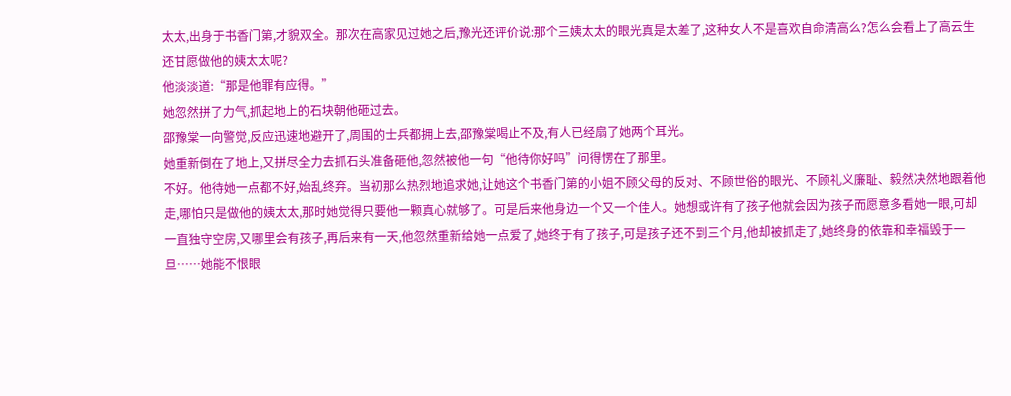太太,出身于书香门第,才貌双全。那次在高家见过她之后,豫光还评价说:那个三姨太太的眼光真是太差了,这种女人不是喜欢自命清高么?怎么会看上了高云生还甘愿做他的姨太太呢?
他淡淡道:“那是他罪有应得。”
她忽然拼了力气,抓起地上的石块朝他砸过去。
邵豫棠一向警觉,反应迅速地避开了,周围的士兵都拥上去,邵豫棠喝止不及,有人已经扇了她两个耳光。
她重新倒在了地上,又拼尽全力去抓石头准备砸他,忽然被他一句“他待你好吗”问得愣在了那里。
不好。他待她一点都不好,始乱终弃。当初那么热烈地追求她,让她这个书香门第的小姐不顾父母的反对、不顾世俗的眼光、不顾礼义廉耻、毅然决然地跟着他走,哪怕只是做他的姨太太,那时她觉得只要他一颗真心就够了。可是后来他身边一个又一个佳人。她想或许有了孩子他就会因为孩子而愿意多看她一眼,可却一直独守空房,又哪里会有孩子,再后来有一天,他忽然重新给她一点爱了,她终于有了孩子,可是孩子还不到三个月,他却被抓走了,她终身的依靠和幸福毁于一旦……她能不恨眼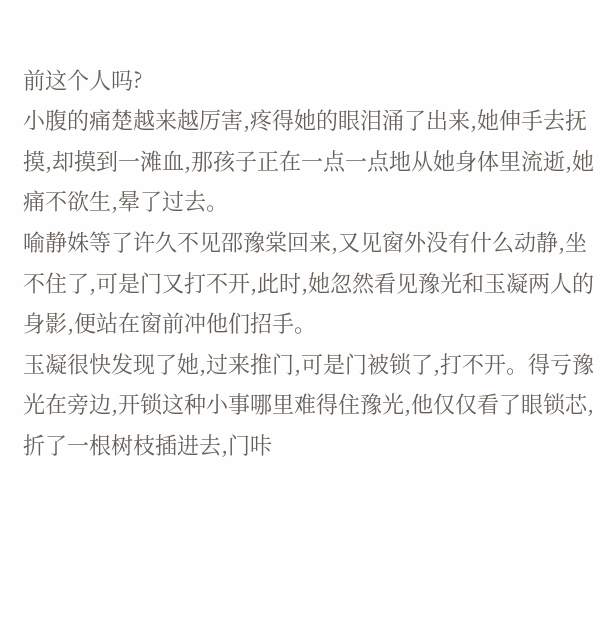前这个人吗?
小腹的痛楚越来越厉害,疼得她的眼泪涌了出来,她伸手去抚摸,却摸到一滩血,那孩子正在一点一点地从她身体里流逝,她痛不欲生,晕了过去。
喻静姝等了许久不见邵豫棠回来,又见窗外没有什么动静,坐不住了,可是门又打不开,此时,她忽然看见豫光和玉凝两人的身影,便站在窗前冲他们招手。
玉凝很快发现了她,过来推门,可是门被锁了,打不开。得亏豫光在旁边,开锁这种小事哪里难得住豫光,他仅仅看了眼锁芯,折了一根树枝插进去,门咔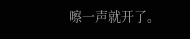嚓一声就开了。